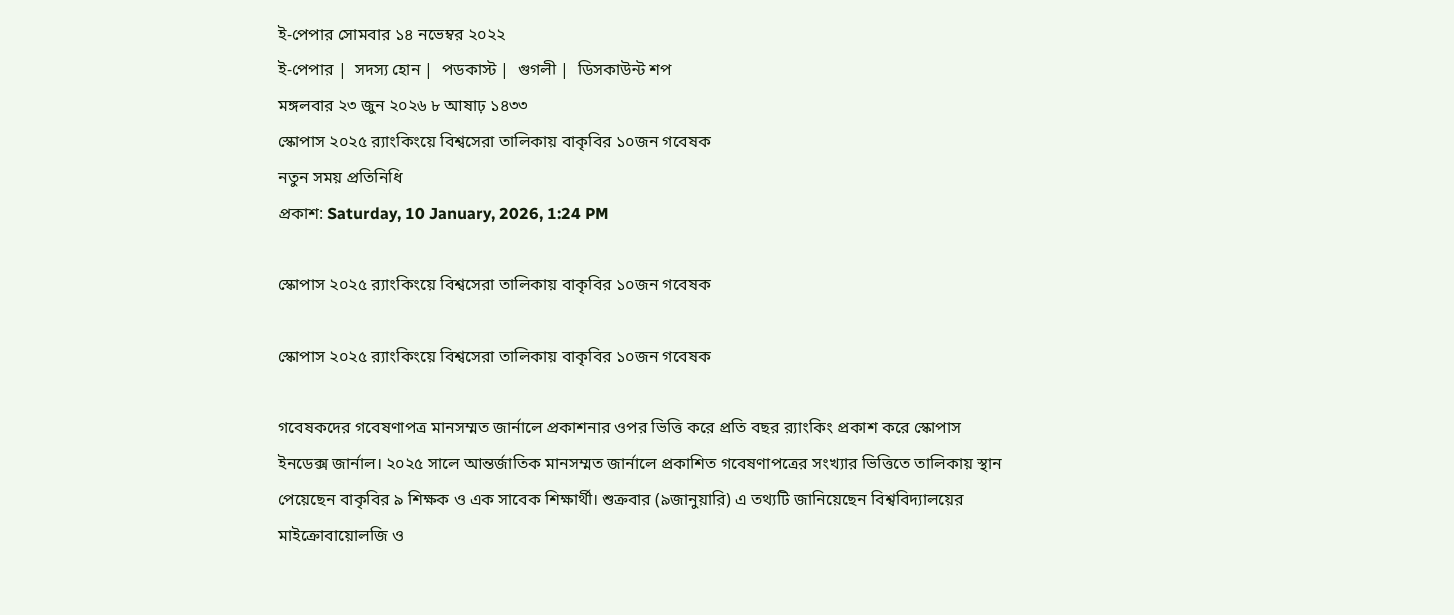ই-পেপার সোমবার ১৪ নভেম্বর ২০২২
ই-পেপার |  সদস্য হোন |  পডকাস্ট |  গুগলী |  ডিসকাউন্ট শপ
মঙ্গলবার ২৩ জুন ২০২৬ ৮ আষাঢ় ১৪৩৩
স্কোপাস ২০২৫ র‌্যাংকিংয়ে বিশ্বসেরা তালিকায় বাকৃবির ১০জন গবেষক
নতুন সময় প্রতিনিধি
প্রকাশ: Saturday, 10 January, 2026, 1:24 PM

স্কোপাস ২০২৫ র‌্যাংকিংয়ে বিশ্বসেরা তালিকায় বাকৃবির ১০জন গবেষক

স্কোপাস ২০২৫ র‌্যাংকিংয়ে বিশ্বসেরা তালিকায় বাকৃবির ১০জন গবেষক

গবেষকদের গবেষণাপত্র মানসম্মত জার্নালে প্রকাশনার ওপর ভিত্তি করে প্রতি বছর র‍্যাংকিং প্রকাশ করে স্কোপাস ইনডেক্স জার্নাল। ২০২৫ সালে আন্তর্জাতিক মানসম্মত জার্নালে প্রকাশিত গবেষণাপত্রের সংখ্যার ভিত্তিতে তালিকায় স্থান পেয়েছেন বাকৃবির ৯ শিক্ষক ও এক সাবেক শিক্ষার্থী। শুক্রবার (৯জানুয়ারি) এ তথ্যটি জানিয়েছেন বিশ্ববিদ্যালয়ের মাইক্রোবায়োলজি ও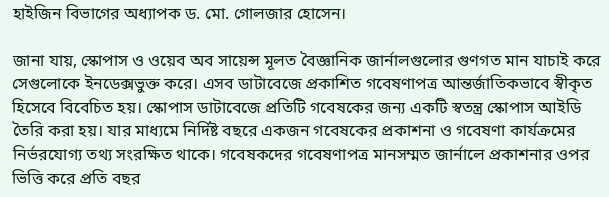হাইজিন বিভাগের অধ্যাপক ড. মো. গোলজার হোসেন।

জানা যায়, স্কোপাস ও ওয়েব অব সায়েন্স মূলত বৈজ্ঞানিক জার্নালগুলোর গুণগত মান যাচাই করে সেগুলোকে ইনডেক্সভুক্ত করে। এসব ডাটাবেজে প্রকাশিত গবেষণাপত্র আন্তর্জাতিকভাবে স্বীকৃত হিসেবে বিবেচিত হয়। স্কোপাস ডাটাবেজে প্রতিটি গবেষকের জন্য একটি স্বতন্ত্র স্কোপাস আইডি তৈরি করা হয়। যার মাধ্যমে নির্দিষ্ট বছরে একজন গবেষকের প্রকাশনা ও গবেষণা কার্যক্রমের নির্ভরযোগ্য তথ্য সংরক্ষিত থাকে। গবেষকদের গবেষণাপত্র মানসম্মত জার্নালে প্রকাশনার ওপর ভিত্তি করে প্রতি বছর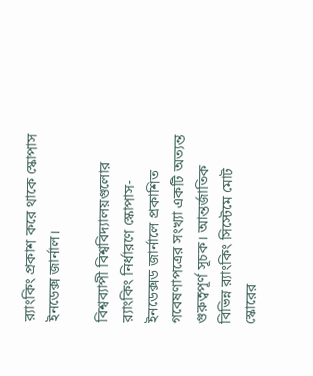র‌্যাংকিং প্রকাশ করে থাকে স্কোপাস ইনডেক্স জার্নাল।

বিশ্বব্যাপী বিশ্ববিদ্যালয়গুলোর র‌্যাংকিং নির্ধারণে স্কোপাস-ইনডেক্সড জার্নালে প্রকাশিত গবেষণাপত্রের সংখ্যা একটি অত্যন্ত গুরুত্বপূর্ণ সূচক। আন্তর্জাতিক বিভিন্ন র‌্যাংকিং সিস্টেমে মোট স্কোরের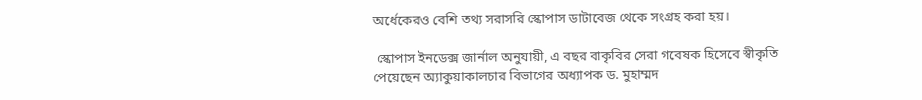অর্ধেকেরও বেশি তথ্য সরাসরি স্কোপাস ডাটাবেজ থেকে সংগ্রহ করা হয়।

 স্কোপাস ইনডেক্স জার্নাল অনুযায়ী, এ বছর বাকৃবির সেরা গবেষক হিসেবে স্বীকৃতি পেয়েছেন অ্যাকুয়াকালচার বিভাগের অধ্যাপক ড. মুহাম্মদ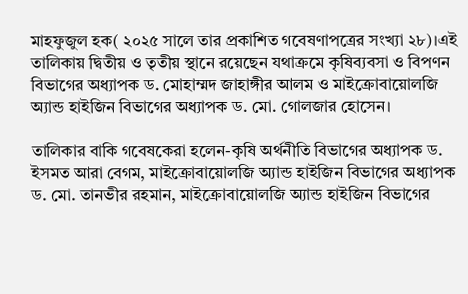মাহফুজুল হক( ২০২৫ সালে তার প্রকাশিত গবেষণাপত্রের সংখ্যা ২৮)।এই তালিকায় দ্বিতীয় ও তৃতীয় স্থানে রয়েছেন যথাক্রমে কৃষিব্যবসা ও বিপণন বিভাগের অধ্যাপক ড. মোহাম্মদ জাহাঙ্গীর আলম ও মাইক্রোবায়োলজি অ্যান্ড হাইজিন বিভাগের অধ্যাপক ড. মো. গোলজার হোসেন।

তালিকার বাকি গবেষকেরা হলেন-কৃষি অর্থনীতি বিভাগের অধ্যাপক ড. ইসমত আরা বেগম, মাইক্রোবায়োলজি অ্যান্ড হাইজিন বিভাগের অধ্যাপক ড. মো. তানভীর রহমান, মাইক্রোবায়োলজি অ্যান্ড হাইজিন বিভাগের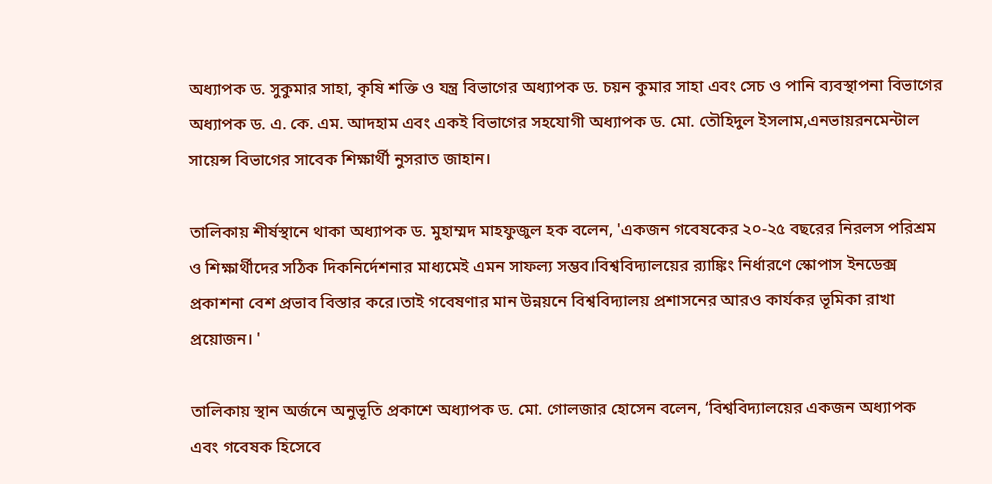অধ্যাপক ড. সুকুমার সাহা, কৃষি শক্তি ও যন্ত্র বিভাগের অধ্যাপক ড. চয়ন কুমার সাহা এবং সেচ ও পানি ব্যবস্থাপনা বিভাগের অধ্যাপক ড. এ. কে. এম. আদহাম এবং একই বিভাগের সহযোগী অধ্যাপক ড. মো. তৌহিদুল ইসলাম,এনভায়রনমেন্টাল সায়েন্স বিভাগের সাবেক শিক্ষার্থী নুসরাত জাহান।

তালিকায় শীর্ষস্থানে থাকা অধ্যাপক ড. মুহাম্মদ মাহফুজুল হক বলেন, 'একজন গবেষকের ২০-২৫ বছরের নিরলস পরিশ্রম ও শিক্ষার্থীদের সঠিক দিকনির্দেশনার মাধ্যমেই এমন সাফল্য সম্ভব।বিশ্ববিদ্যালয়ের র‍্যাঙ্কিং নির্ধারণে স্কোপাস ইনডেক্স প্রকাশনা বেশ প্রভাব বিস্তার করে।তাই গবেষণার মান উন্নয়নে বিশ্ববিদ্যালয় প্রশাসনের আরও কার্যকর ভূমিকা রাখা প্রয়োজন। '

তালিকায় স্থান অর্জনে অনুভূতি প্রকাশে অধ্যাপক ড. মো. গোলজার হোসেন বলেন, ‘বিশ্ববিদ্যালয়ের একজন অধ্যাপক এবং গবেষক হিসেবে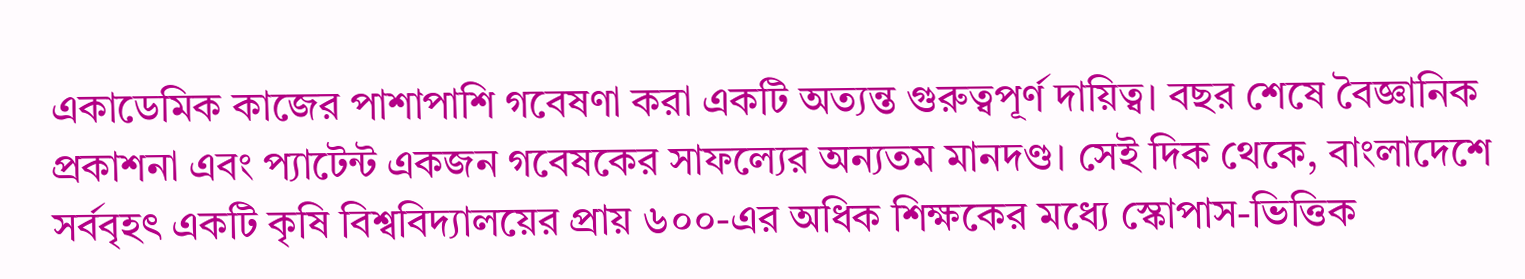একাডেমিক কাজের পাশাপাশি গবেষণা করা একটি অত্যন্ত গুরুত্বপূর্ণ দায়িত্ব। বছর শেষে বৈজ্ঞানিক প্রকাশনা এবং প্যাটেন্ট একজন গবেষকের সাফল্যের অন্যতম মানদণ্ড। সেই দিক থেকে, বাংলাদেশে সর্ববৃহৎ একটি কৃষি বিশ্ববিদ্যালয়ের প্রায় ৬০০-এর অধিক শিক্ষকের মধ্যে স্কোপাস-ভিত্তিক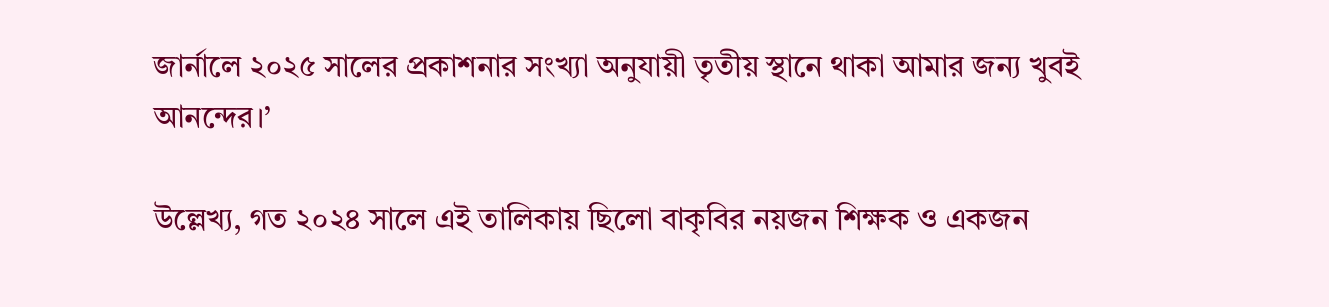জার্নালে ২০২৫ সালের প্রকাশনার সংখ্যা অনুযায়ী তৃতীয় স্থানে থাকা আমার জন্য খুবই আনন্দের।’

উল্লেখ্য, গত ২০২৪ সালে এই তালিকায় ছিলো বাকৃবির নয়জন শিক্ষক ও একজন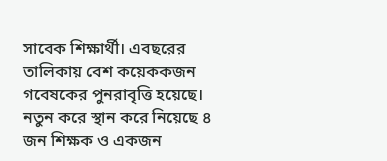সাবেক শিক্ষার্থী। এবছরের তালিকায় বেশ কয়েককজন গবেষকের পুনরাবৃত্তি হয়েছে। নতুন করে স্থান করে নিয়েছে ৪ জন শিক্ষক ও একজন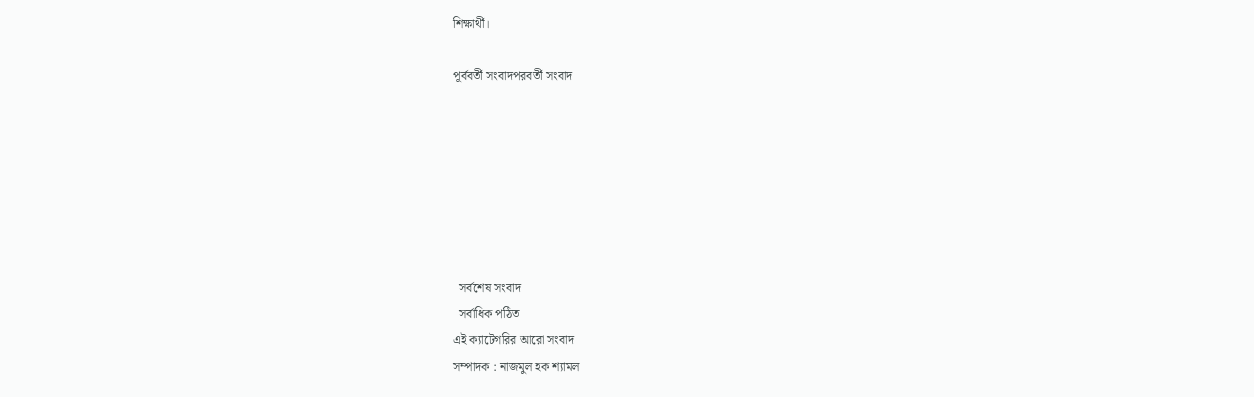শিক্ষার্থী।

পূর্ববর্তী সংবাদপরবর্তী সংবাদ







  সর্বশেষ সংবাদ
  সর্বাধিক পঠিত
এই ক্যাটেগরির আরো সংবাদ
সম্পাদক : নাজমুল হক শ্যামল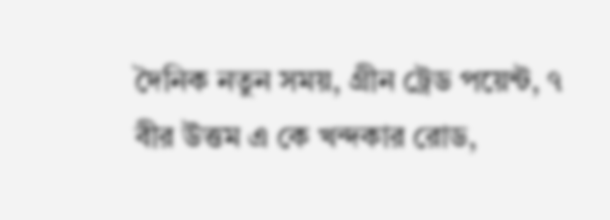দৈনিক নতুন সময়, গ্রীন ট্রেড পয়েন্ট, ৭ বীর উত্তম এ কে খন্দকার রোড,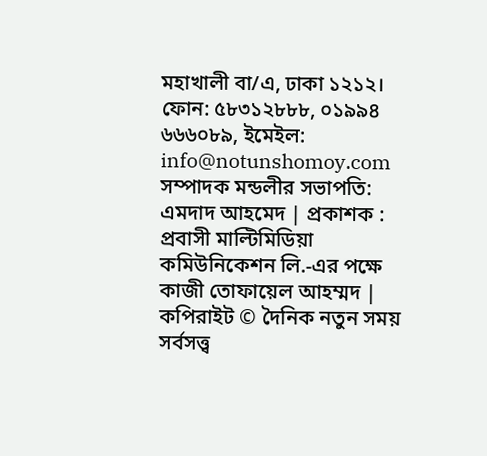মহাখালী বা/এ, ঢাকা ১২১২।
ফোন: ৫৮৩১২৮৮৮, ০১৯৯৪ ৬৬৬০৮৯, ইমেইল: info@notunshomoy.com
সম্পাদক মন্ডলীর সভাপতি: এমদাদ আহমেদ | প্রকাশক : প্রবাসী মাল্টিমিডিয়া কমিউনিকেশন লি.-এর পক্ষে কাজী তোফায়েল আহম্মদ | কপিরাইট © দৈনিক নতুন সময় সর্বসত্ত্ব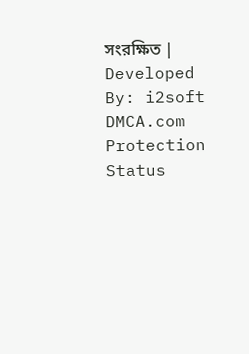সংরক্ষিত | Developed By: i2soft
DMCA.com Protection Status